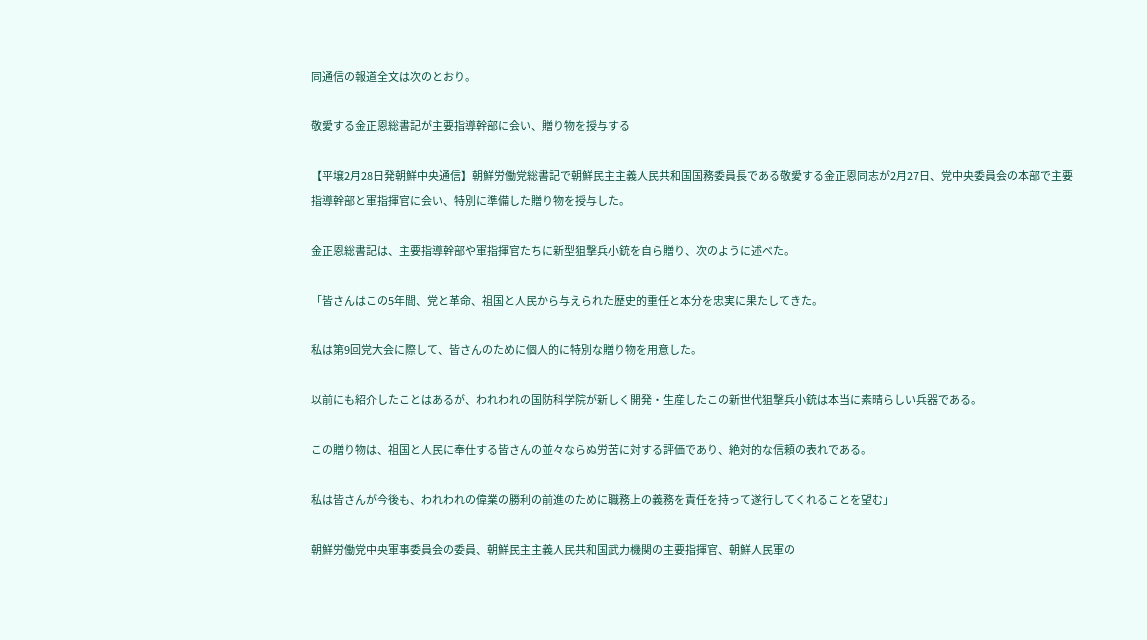同通信の報道全文は次のとおり。

敬愛する金正恩総書記が主要指導幹部に会い、贈り物を授与する

【平壌2月28日発朝鮮中央通信】朝鮮労働党総書記で朝鮮民主主義人民共和国国務委員長である敬愛する金正恩同志が2月27日、党中央委員会の本部で主要指導幹部と軍指揮官に会い、特別に準備した贈り物を授与した。

金正恩総書記は、主要指導幹部や軍指揮官たちに新型狙撃兵小銃を自ら贈り、次のように述べた。

「皆さんはこの5年間、党と革命、祖国と人民から与えられた歴史的重任と本分を忠実に果たしてきた。

私は第9回党大会に際して、皆さんのために個人的に特別な贈り物を用意した。

以前にも紹介したことはあるが、われわれの国防科学院が新しく開発・生産したこの新世代狙撃兵小銃は本当に素晴らしい兵器である。

この贈り物は、祖国と人民に奉仕する皆さんの並々ならぬ労苦に対する評価であり、絶対的な信頼の表れである。

私は皆さんが今後も、われわれの偉業の勝利の前進のために職務上の義務を責任を持って遂行してくれることを望む」

朝鮮労働党中央軍事委員会の委員、朝鮮民主主義人民共和国武力機関の主要指揮官、朝鮮人民軍の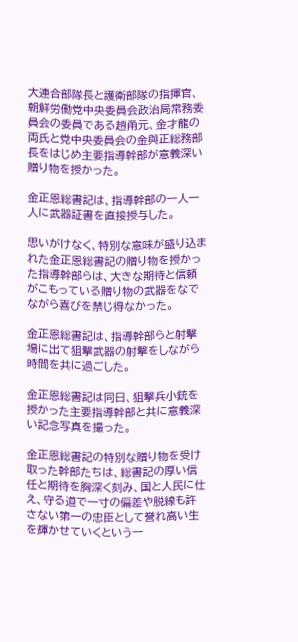大連合部隊長と護衛部隊の指揮官、朝鮮労働党中央委員会政治局常務委員会の委員である趙甬元、金才龍の両氏と党中央委員会の金與正総務部長をはじめ主要指導幹部が意義深い贈り物を授かった。

金正恩総書記は、指導幹部の一人一人に武器証書を直接授与した。

思いがけなく、特別な意味が盛り込まれた金正恩総書記の贈り物を授かった指導幹部らは、大きな期待と信頼がこもっている贈り物の武器をなでながら喜びを禁じ得なかった。

金正恩総書記は、指導幹部らと射撃場に出て狙撃武器の射撃をしながら時間を共に過ごした。

金正恩総書記は同日、狙撃兵小銃を授かった主要指導幹部と共に意義深い記念写真を撮った。

金正恩総書記の特別な贈り物を受け取った幹部たちは、総書記の厚い信任と期待を胸深く刻み、国と人民に仕え、守る道で一寸の偏差や脱線も許さない第一の忠臣として誉れ高い生を輝かせていくという一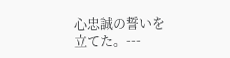心忠誠の誓いを立てた。---